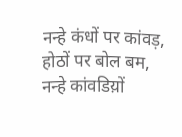नन्हे कंधों पर कांवड़, होठों पर बोल बम, नन्हे कांवडिय़ों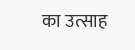का उत्साह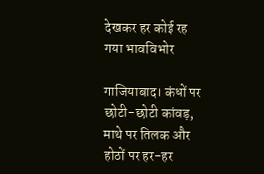देखकर हर कोई रह गया भावविभोर

गाजियाबाद। कंधों पर छोटी-छोटी कांवड़, माथे पर तिलक और होठों पर हर-हर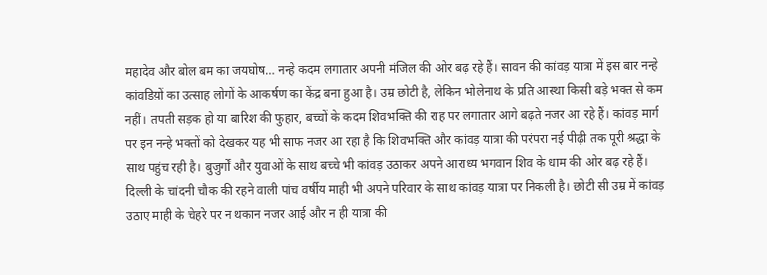महादेव और बोल बम का जयघोष… नन्हे कदम लगातार अपनी मंजिल की ओर बढ़ रहे हैं। सावन की कांवड़ यात्रा में इस बार नन्हे कांवडिय़ों का उत्साह लोगों के आकर्षण का केंद्र बना हुआ है। उम्र छोटी है, लेकिन भोलेनाथ के प्रति आस्था किसी बड़े भक्त से कम नहीं। तपती सड़क हो या बारिश की फुहार, बच्चों के कदम शिवभक्ति की राह पर लगातार आगे बढ़ते नजर आ रहे हैं। कांवड़ मार्ग पर इन नन्हे भक्तों को देखकर यह भी साफ नजर आ रहा है कि शिवभक्ति और कांवड़ यात्रा की परंपरा नई पीढ़ी तक पूरी श्रद्धा के साथ पहुंच रही है। बुजुर्गों और युवाओं के साथ बच्चे भी कांवड़ उठाकर अपने आराध्य भगवान शिव के धाम की ओर बढ़ रहे हैं। दिल्ली के चांदनी चौक की रहने वाली पांच वर्षीय माही भी अपने परिवार के साथ कांवड़ यात्रा पर निकली है। छोटी सी उम्र में कांवड़ उठाए माही के चेहरे पर न थकान नजर आई और न ही यात्रा की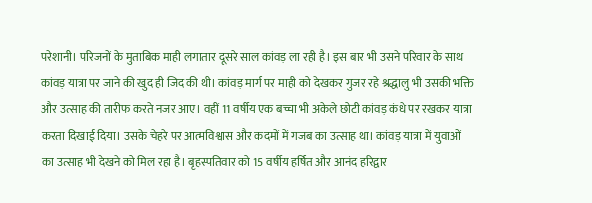परेशानी। परिजनों के मुताबिक माही लगातार दूसरे साल कांवड़ ला रही है। इस बार भी उसने परिवार के साथ कांवड़ यात्रा पर जाने की खुद ही जिद की थी। कांवड़ मार्ग पर माही को देखकर गुजर रहे श्रद्धालु भी उसकी भक्ति और उत्साह की तारीफ करते नजर आए। वहीं 11 वर्षीय एक बच्चा भी अकेले छोटी कांवड़ कंधे पर रखकर यात्रा करता दिखाई दिया। उसके चेहरे पर आत्मविश्वास और कदमों में गजब का उत्साह था। कांवड़ यात्रा में युवाओं का उत्साह भी देखने को मिल रहा है। बृहस्पतिवार को 15 वर्षीय हर्षित और आनंद हरिद्वार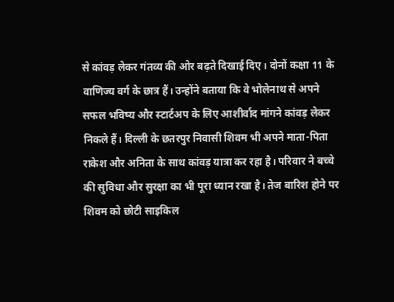से कांवड़ लेकर गंतव्य की ओर बढ़ते दिखाई दिए। दोनों कक्षा 11 के वाणिज्य वर्ग के छात्र हैं। उन्होंने बताया कि वे भोलेनाथ से अपने सफल भविष्य और स्टार्टअप के लिए आशीर्वाद मांगने कांवड़ लेकर निकले हैं। दिल्ली के छतरपुर निवासी शिवम भी अपने माता-पिता राकेश और अनिता के साथ कांवड़ यात्रा कर रहा है। परिवार ने बच्चे की सुविधा और सुरक्षा का भी पूरा ध्यान रखा है। तेज बारिश होने पर शिवम को छोटी साइकिल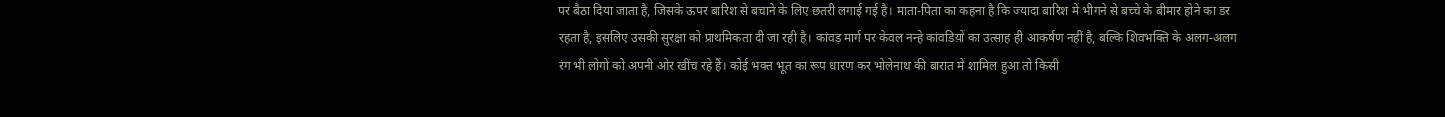पर बैठा दिया जाता है, जिसके ऊपर बारिश से बचाने के लिए छतरी लगाई गई है। माता-पिता का कहना है कि ज्यादा बारिश में भीगने से बच्चे के बीमार होने का डर रहता है, इसलिए उसकी सुरक्षा को प्राथमिकता दी जा रही है। कांवड़ मार्ग पर केवल नन्हे कांवडिय़ों का उत्साह ही आकर्षण नहीं है, बल्कि शिवभक्ति के अलग-अलग रंग भी लोगों को अपनी ओर खींच रहे हैं। कोई भक्त भूत का रूप धारण कर भोलेनाथ की बारात में शामिल हुआ तो किसी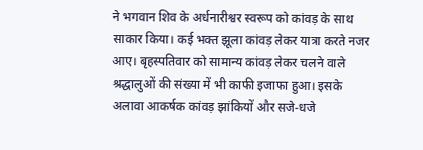ने भगवान शिव के अर्धनारीश्वर स्वरूप को कांवड़ के साथ साकार किया। कई भक्त झूला कांवड़ लेकर यात्रा करते नजर आए। बृहस्पतिवार को सामान्य कांवड़ लेकर चलने वाले श्रद्धालुओं की संख्या में भी काफी इजाफा हुआ। इसके अलावा आकर्षक कांवड़ झांकियों और सजे-धजे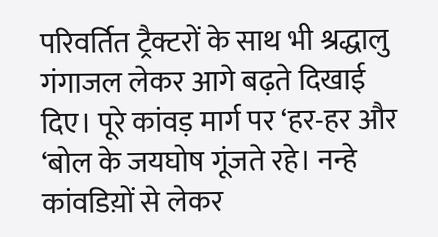परिवर्तित ट्रैक्टरों के साथ भी श्रद्धालु गंगाजल लेकर आगे बढ़ते दिखाई दिए। पूरे कांवड़ मार्ग पर ‘हर-हर और ‘बोल के जयघोष गूंजते रहे। नन्हे कांवडिय़ों से लेकर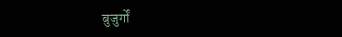बुजुर्गों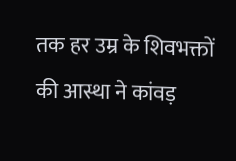तक हर उम्र के शिवभक्तों की आस्था ने कांवड़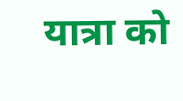यात्रा को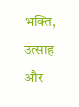भक्ति, उत्साह और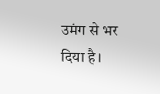उमंग से भर दिया है।